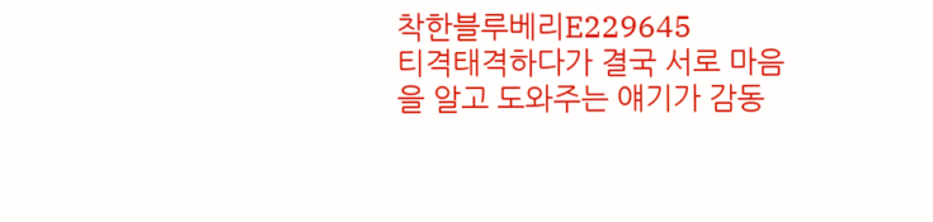착한블루베리E229645
티격태격하다가 결국 서로 마음을 알고 도와주는 얘기가 감동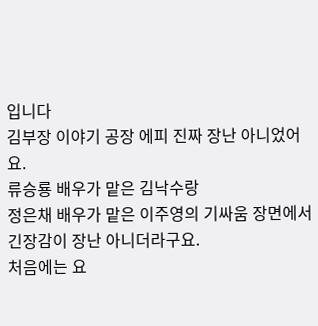입니다
김부장 이야기 공장 에피 진짜 장난 아니었어요.
류승룡 배우가 맡은 김낙수랑
정은채 배우가 맡은 이주영의 기싸움 장면에서
긴장감이 장난 아니더라구요.
처음에는 요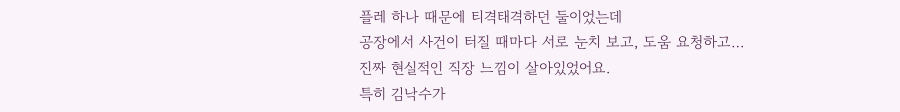플레 하나 때문에 티격태격하던 둘이었는데
공장에서 사건이 터질 때마다 서로 눈치 보고, 도움 요청하고…
진짜 현실적인 직장 느낌이 살아있었어요.
특히 김낙수가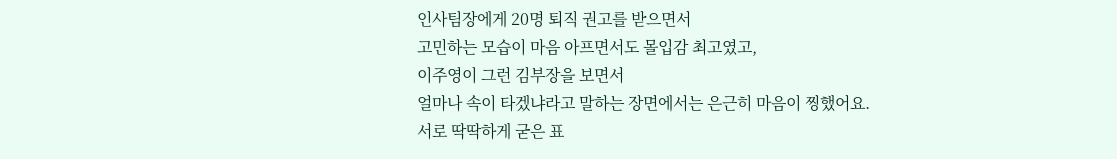인사팀장에게 20명 퇴직 권고를 받으면서
고민하는 모습이 마음 아프면서도 몰입감 최고였고,
이주영이 그런 김부장을 보면서
얼마나 속이 타겠냐라고 말하는 장면에서는 은근히 마음이 찡했어요.
서로 딱딱하게 굳은 표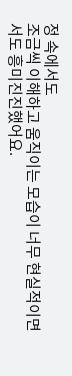정 속에서도
조금씩 이해하고 움직이는 모습이 너무 현실적이면서도 흥미진진했어요.